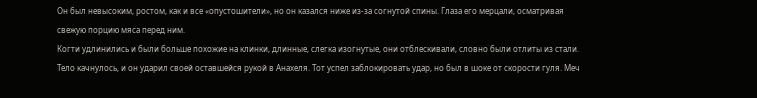Он был невысоким, ростом, как и все «опустошители», но он казался ниже из-за согнутой спины. Глаза его мерцали, осматривая свежую порцию мяса перед ним.
Когти удлинились и были больше похожие на клинки, длинные, слегка изогнутые, они отблескивали, словно были отлиты из стали.
Тело качнулось, и он ударил своей оставшейся рукой в Анахеля. Тот успел заблокировать удар, но был в шоке от скорости гуля. Меч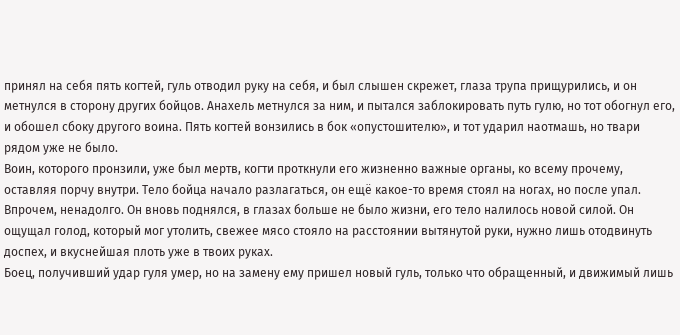принял на себя пять когтей, гуль отводил руку на себя, и был слышен скрежет, глаза трупа прищурились, и он метнулся в сторону других бойцов. Анахель метнулся за ним, и пытался заблокировать путь гулю, но тот обогнул его, и обошел сбоку другого воина. Пять когтей вонзились в бок «опустошителю», и тот ударил наотмашь, но твари рядом уже не было.
Воин, которого пронзили, уже был мертв, когти проткнули его жизненно важные органы, ко всему прочему, оставляя порчу внутри. Тело бойца начало разлагаться, он ещё какое-то время стоял на ногах, но после упал. Впрочем, ненадолго. Он вновь поднялся, в глазах больше не было жизни, его тело налилось новой силой. Он ощущал голод, который мог утолить, свежее мясо стояло на расстоянии вытянутой руки, нужно лишь отодвинуть доспех, и вкуснейшая плоть уже в твоих руках.
Боец, получивший удар гуля умер, но на замену ему пришел новый гуль, только что обращенный, и движимый лишь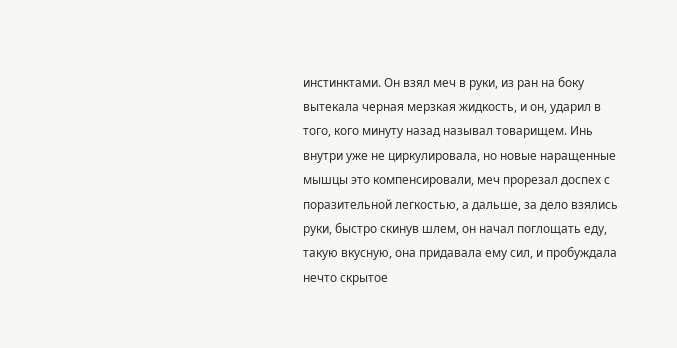инстинктами. Он взял меч в руки, из ран на боку вытекала черная мерзкая жидкость, и он, ударил в того, кого минуту назад называл товарищем. Инь внутри уже не циркулировала, но новые наращенные мышцы это компенсировали, меч прорезал доспех с поразительной легкостью, а дальше, за дело взялись руки, быстро скинув шлем, он начал поглощать еду, такую вкусную, она придавала ему сил, и пробуждала нечто скрытое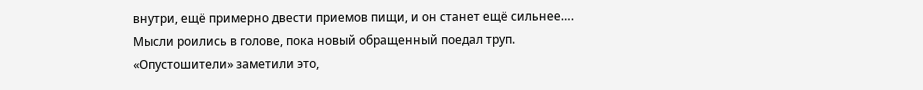внутри, ещё примерно двести приемов пищи, и он станет ещё сильнее….
Мысли роились в голове, пока новый обращенный поедал труп. «Опустошители» заметили это,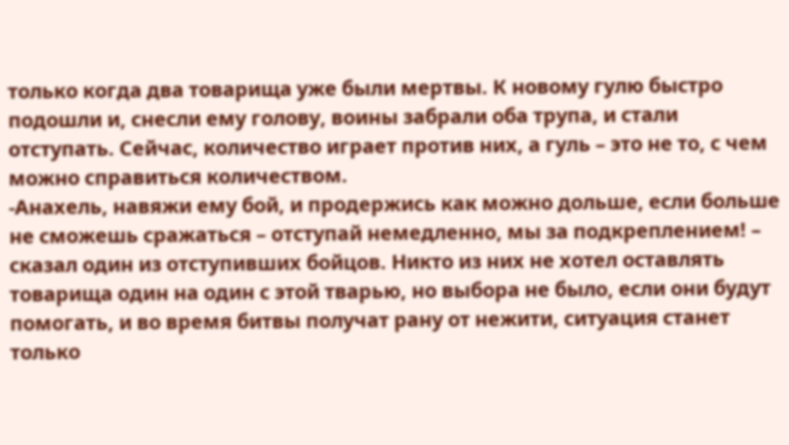только когда два товарища уже были мертвы. К новому гулю быстро подошли и, снесли ему голову, воины забрали оба трупа, и стали отступать. Сейчас, количество играет против них, а гуль – это не то, с чем можно справиться количеством.
-Анахель, навяжи ему бой, и продержись как можно дольше, если больше не сможешь сражаться – отступай немедленно, мы за подкреплением! – сказал один из отступивших бойцов. Никто из них не хотел оставлять товарища один на один с этой тварью, но выбора не было, если они будут помогать, и во время битвы получат рану от нежити, ситуация станет только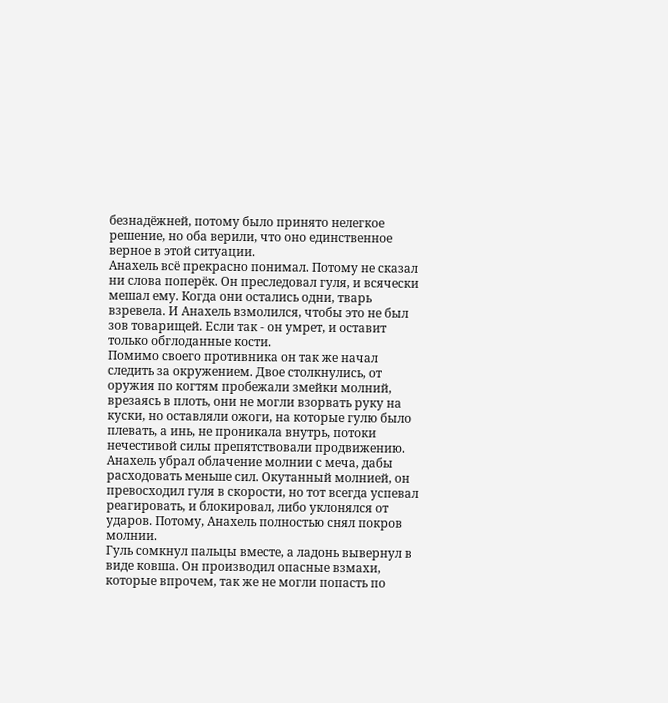безнадёжней, потому было принято нелегкое решение, но оба верили, что оно единственное верное в этой ситуации.
Анахель всё прекрасно понимал. Потому не сказал ни слова поперёк. Он преследовал гуля, и всячески мешал ему. Когда они остались одни, тварь взревела. И Анахель взмолился, чтобы это не был зов товарищей. Если так - он умрет, и оставит только обглоданные кости.
Помимо своего противника он так же начал следить за окружением. Двое столкнулись, от оружия по когтям пробежали змейки молний, врезаясь в плоть, они не могли взорвать руку на куски, но оставляли ожоги, на которые гулю было плевать, а инь, не проникала внутрь, потоки нечестивой силы препятствовали продвижению.
Анахель убрал облачение молнии с меча, дабы расходовать меньше сил. Окутанный молнией, он превосходил гуля в скорости, но тот всегда успевал реагировать, и блокировал, либо уклонялся от ударов. Потому, Анахель полностью снял покров молнии.
Гуль сомкнул пальцы вместе, а ладонь вывернул в виде ковша. Он производил опасные взмахи, которые впрочем, так же не могли попасть по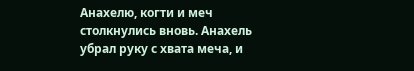Анахелю, когти и меч столкнулись вновь. Анахель убрал руку с хвата меча, и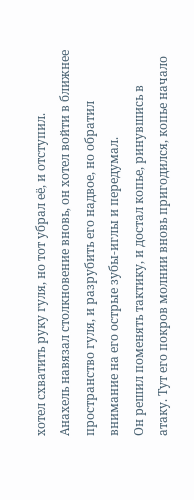хотел схватить руку гуля, но тот убрал её, и отступил.
Анахель навязал столкновение вновь, он хотел войти в ближнее пространство гуля, и разрубить его надвое, но обратил внимание на его острые зубы-иглы и передумал.
Он решил поменять тактику, и достал копье, ринувшись в атаку. Тут его покров молнии вновь пригодился, копье начало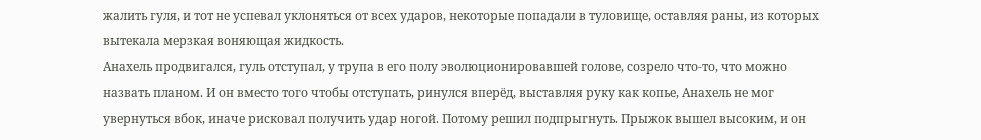жалить гуля, и тот не успевал уклоняться от всех ударов, некоторые попадали в туловище, оставляя раны, из которых вытекала мерзкая воняющая жидкость.
Анахель продвигался, гуль отступал, у трупа в его полу эволюционировавшей голове, созрело что-то, что можно назвать планом. И он вместо того чтобы отступать, ринулся вперёд, выставляя руку как копье, Анахель не мог увернуться вбок, иначе рисковал получить удар ногой. Потому решил подпрыгнуть. Прыжок вышел высоким, и он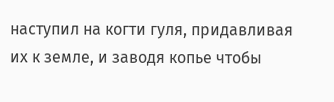наступил на когти гуля, придавливая их к земле, и заводя копье чтобы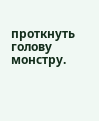проткнуть голову монстру.